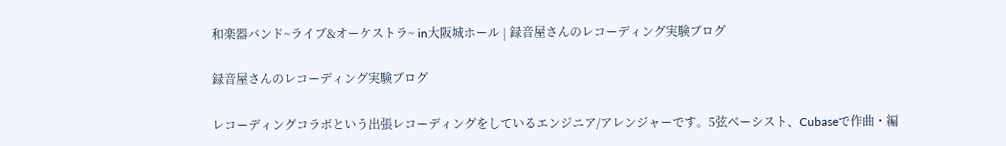和楽器バンド~ライブ&オーケストラ~ in大阪城ホール | 録音屋さんのレコーディング実験ブログ

録音屋さんのレコーディング実験ブログ

レコーディングコラボという出張レコーディングをしているエンジニア/アレンジャーです。5弦ベーシスト、Cubaseで作曲・編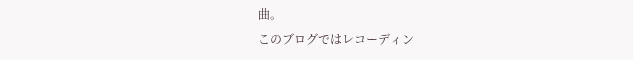曲。
このブログではレコーディン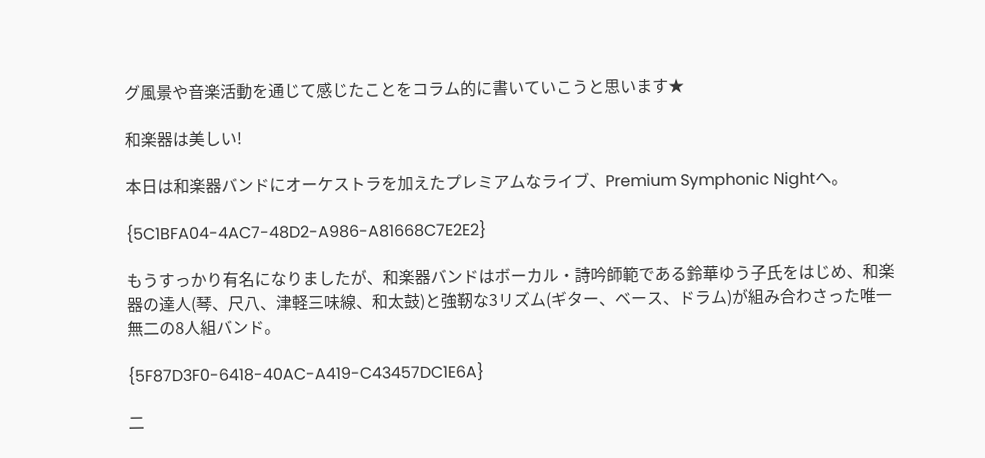グ風景や音楽活動を通じて感じたことをコラム的に書いていこうと思います★

和楽器は美しい!

本日は和楽器バンドにオーケストラを加えたプレミアムなライブ、Premium Symphonic Nightへ。

{5C1BFA04-4AC7-48D2-A986-A81668C7E2E2}

もうすっかり有名になりましたが、和楽器バンドはボーカル・詩吟師範である鈴華ゆう子氏をはじめ、和楽器の達人(琴、尺八、津軽三味線、和太鼓)と強靭な3リズム(ギター、ベース、ドラム)が組み合わさった唯一無二の8人組バンド。

{5F87D3F0-6418-40AC-A419-C43457DC1E6A}

二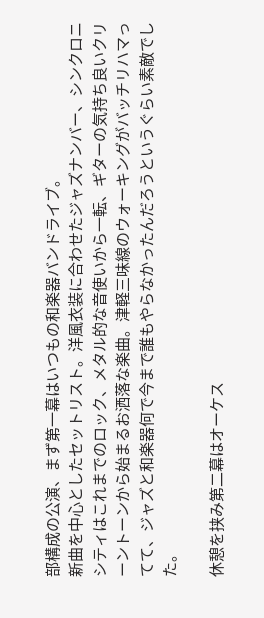部構成の公演、まず第一幕はいつもの和楽器バンドライブ。
新曲を中心としたセットリスト。洋風衣装に合わせたジャズナンバー、シンクロニシティはこれまでのロック、メタル的な音使いから一転、ギターの気持ち良いクリーントーンから始まるお洒落な楽曲。津軽三味線のウォーキングがバッチリハマってて、ジャズと和楽器何で今まで誰もやらなかったんだろうというぐらい素敵でした。

休憩を挟み第二幕はオーケス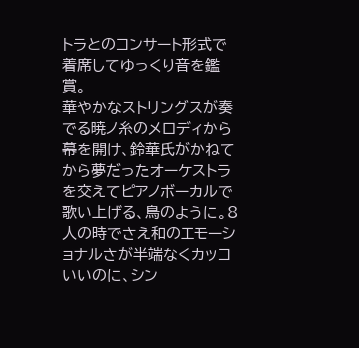トラとのコンサート形式で着席してゆっくり音を鑑賞。
華やかなストリングスが奏でる暁ノ糸のメロディから幕を開け、鈴華氏がかねてから夢だったオーケストラを交えてピアノボーカルで歌い上げる、鳥のように。8人の時でさえ和のエモーショナルさが半端なくカッコいいのに、シン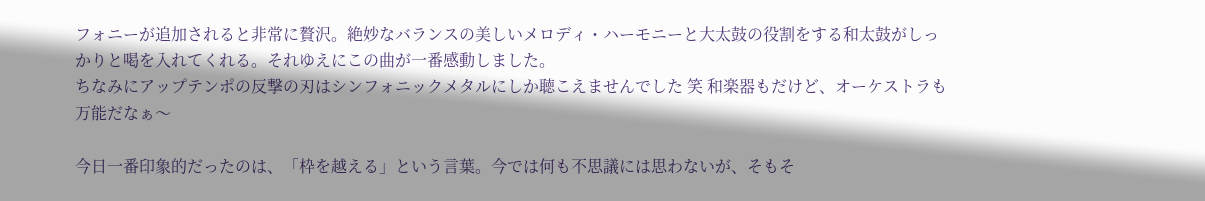フォニーが追加されると非常に贅沢。絶妙なバランスの美しいメロディ・ハーモニーと大太鼓の役割をする和太鼓がしっかりと喝を入れてくれる。それゆえにこの曲が一番感動しました。
ちなみにアップテンポの反撃の刃はシンフォニックメタルにしか聴こえませんでした 笑 和楽器もだけど、オーケストラも万能だなぁ〜

今日一番印象的だったのは、「枠を越える」という言葉。今では何も不思議には思わないが、そもそ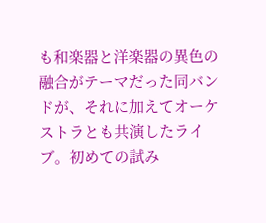も和楽器と洋楽器の異色の融合がテーマだった同バンドが、それに加えてオーケストラとも共演したライブ。初めての試み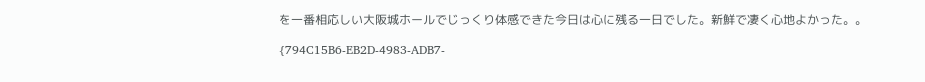を一番相応しい大阪城ホールでじっくり体感できた今日は心に残る一日でした。新鮮で凄く心地よかった。。

{794C15B6-EB2D-4983-ADB7-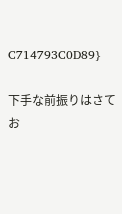C714793C0D89}

下手な前振りはさてお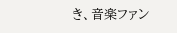き、音楽ファン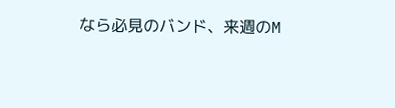なら必見のバンド、来週のM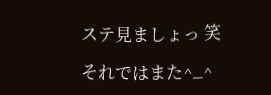ステ見ましょっ 笑

それではまた^_^